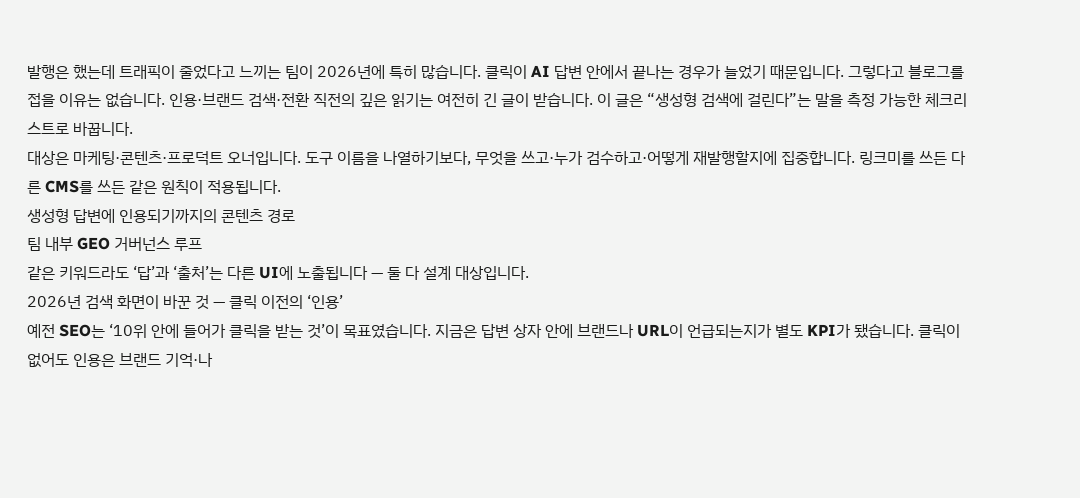발행은 했는데 트래픽이 줄었다고 느끼는 팀이 2026년에 특히 많습니다. 클릭이 AI 답변 안에서 끝나는 경우가 늘었기 때문입니다. 그렇다고 블로그를 접을 이유는 없습니다. 인용·브랜드 검색·전환 직전의 깊은 읽기는 여전히 긴 글이 받습니다. 이 글은 “생성형 검색에 걸린다”는 말을 측정 가능한 체크리스트로 바꿉니다.
대상은 마케팅·콘텐츠·프로덕트 오너입니다. 도구 이름을 나열하기보다, 무엇을 쓰고·누가 검수하고·어떻게 재발행할지에 집중합니다. 링크미를 쓰든 다른 CMS를 쓰든 같은 원칙이 적용됩니다.
생성형 답변에 인용되기까지의 콘텐츠 경로
팀 내부 GEO 거버넌스 루프
같은 키워드라도 ‘답’과 ‘출처’는 다른 UI에 노출됩니다 — 둘 다 설계 대상입니다.
2026년 검색 화면이 바꾼 것 — 클릭 이전의 ‘인용’
예전 SEO는 ‘10위 안에 들어가 클릭을 받는 것’이 목표였습니다. 지금은 답변 상자 안에 브랜드나 URL이 언급되는지가 별도 KPI가 됐습니다. 클릭이 없어도 인용은 브랜드 기억·나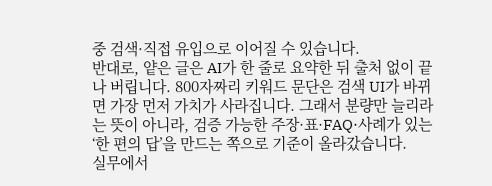중 검색·직접 유입으로 이어질 수 있습니다.
반대로, 얕은 글은 AI가 한 줄로 요약한 뒤 출처 없이 끝나 버립니다. 800자짜리 키워드 문단은 검색 UI가 바뀌면 가장 먼저 가치가 사라집니다. 그래서 분량만 늘리라는 뜻이 아니라, 검증 가능한 주장·표·FAQ·사례가 있는 ‘한 편의 답’을 만드는 쪽으로 기준이 올라갔습니다.
실무에서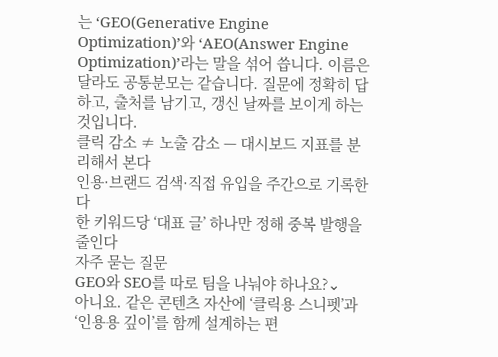는 ‘GEO(Generative Engine Optimization)’와 ‘AEO(Answer Engine Optimization)’라는 말을 섞어 씁니다. 이름은 달라도 공통분모는 같습니다. 질문에 정확히 답하고, 출처를 남기고, 갱신 날짜를 보이게 하는 것입니다.
클릭 감소 ≠ 노출 감소 — 대시보드 지표를 분리해서 본다
인용·브랜드 검색·직접 유입을 주간으로 기록한다
한 키워드당 ‘대표 글’ 하나만 정해 중복 발행을 줄인다
자주 묻는 질문
GEO와 SEO를 따로 팀을 나눠야 하나요?⌄
아니요. 같은 콘텐츠 자산에 ‘클릭용 스니펫’과 ‘인용용 깊이’를 함께 설계하는 편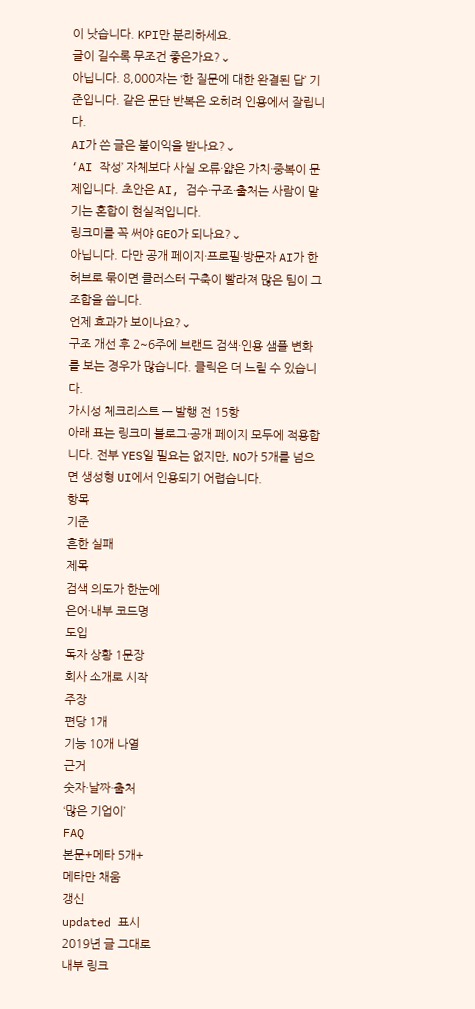이 낫습니다. KPI만 분리하세요.
글이 길수록 무조건 좋은가요?⌄
아닙니다. 8,000자는 ‘한 질문에 대한 완결된 답’ 기준입니다. 같은 문단 반복은 오히려 인용에서 잘립니다.
AI가 쓴 글은 불이익을 받나요?⌄
‘AI 작성’ 자체보다 사실 오류·얇은 가치·중복이 문제입니다. 초안은 AI, 검수·구조·출처는 사람이 맡기는 혼합이 현실적입니다.
링크미를 꼭 써야 GEO가 되나요?⌄
아닙니다. 다만 공개 페이지·프로필·방문자 AI가 한 허브로 묶이면 클러스터 구축이 빨라져 많은 팀이 그 조합을 씁니다.
언제 효과가 보이나요?⌄
구조 개선 후 2~6주에 브랜드 검색·인용 샘플 변화를 보는 경우가 많습니다. 클릭은 더 느릴 수 있습니다.
가시성 체크리스트 — 발행 전 15항
아래 표는 링크미 블로그·공개 페이지 모두에 적용합니다. 전부 YES일 필요는 없지만, NO가 5개를 넘으면 생성형 UI에서 인용되기 어렵습니다.
항목
기준
흔한 실패
제목
검색 의도가 한눈에
은어·내부 코드명
도입
독자 상황 1문장
회사 소개로 시작
주장
편당 1개
기능 10개 나열
근거
숫자·날짜·출처
‘많은 기업이’
FAQ
본문+메타 5개+
메타만 채움
갱신
updated 표시
2019년 글 그대로
내부 링크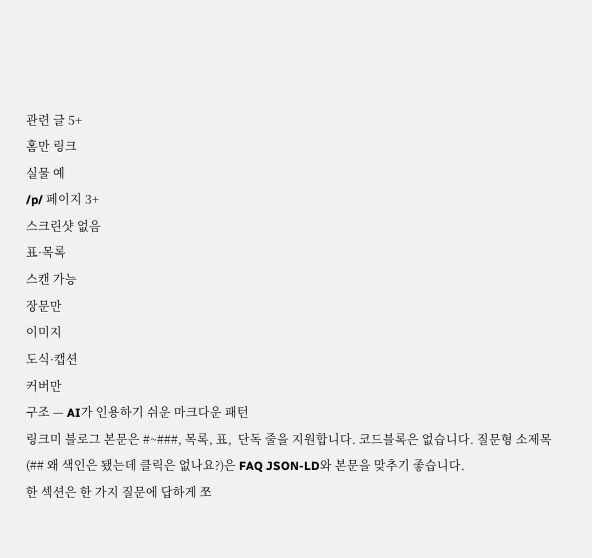관련 글 5+
홈만 링크
실물 예
/p/ 페이지 3+
스크린샷 없음
표·목록
스캔 가능
장문만
이미지
도식·캡션
커버만
구조 — AI가 인용하기 쉬운 마크다운 패턴
링크미 블로그 본문은 #~###, 목록, 표,  단독 줄을 지원합니다. 코드블록은 없습니다. 질문형 소제목(## 왜 색인은 됐는데 클릭은 없나요?)은 FAQ JSON-LD와 본문을 맞추기 좋습니다.
한 섹션은 한 가지 질문에 답하게 쪼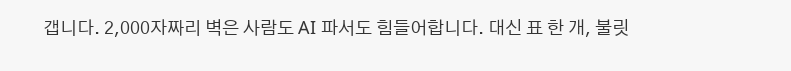갭니다. 2,000자짜리 벽은 사람도 AI 파서도 힘들어합니다. 대신 표 한 개, 불릿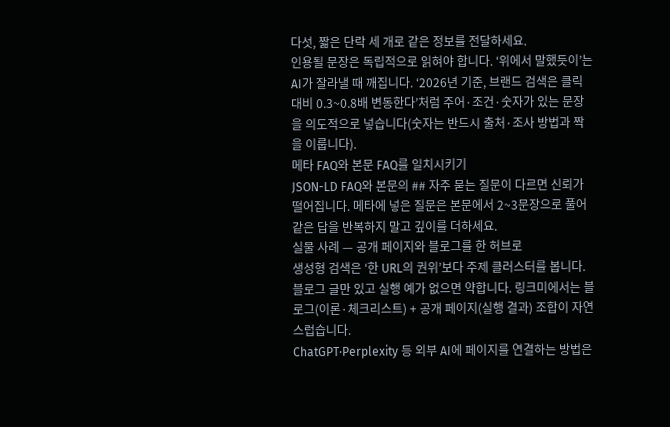다섯, 짧은 단락 세 개로 같은 정보를 전달하세요.
인용될 문장은 독립적으로 읽혀야 합니다. ‘위에서 말했듯이’는 AI가 잘라낼 때 깨집니다. ‘2026년 기준, 브랜드 검색은 클릭 대비 0.3~0.8배 변동한다’처럼 주어·조건·숫자가 있는 문장을 의도적으로 넣습니다(숫자는 반드시 출처·조사 방법과 짝을 이룹니다).
메타 FAQ와 본문 FAQ를 일치시키기
JSON-LD FAQ와 본문의 ## 자주 묻는 질문이 다르면 신뢰가 떨어집니다. 메타에 넣은 질문은 본문에서 2~3문장으로 풀어 같은 답을 반복하지 말고 깊이를 더하세요.
실물 사례 — 공개 페이지와 블로그를 한 허브로
생성형 검색은 ‘한 URL의 권위’보다 주제 클러스터를 봅니다. 블로그 글만 있고 실행 예가 없으면 약합니다. 링크미에서는 블로그(이론·체크리스트) + 공개 페이지(실행 결과) 조합이 자연스럽습니다.
ChatGPT·Perplexity 등 외부 AI에 페이지를 연결하는 방법은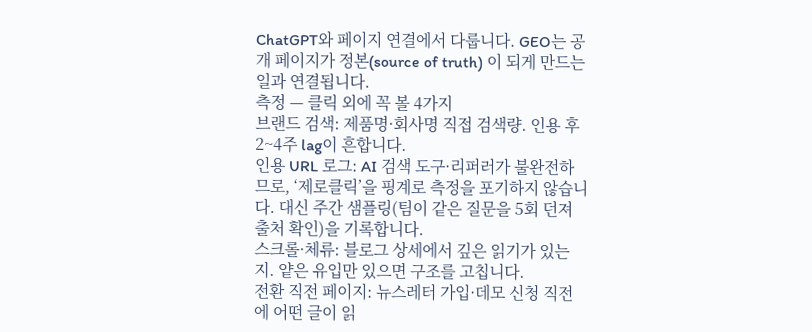ChatGPT와 페이지 연결에서 다룹니다. GEO는 공개 페이지가 정본(source of truth) 이 되게 만드는 일과 연결됩니다.
측정 — 클릭 외에 꼭 볼 4가지
브랜드 검색: 제품명·회사명 직접 검색량. 인용 후 2~4주 lag이 흔합니다.
인용 URL 로그: AI 검색 도구·리퍼러가 불완전하므로, ‘제로클릭’을 핑계로 측정을 포기하지 않습니다. 대신 주간 샘플링(팀이 같은 질문을 5회 던져 출처 확인)을 기록합니다.
스크롤·체류: 블로그 상세에서 깊은 읽기가 있는지. 얕은 유입만 있으면 구조를 고칩니다.
전환 직전 페이지: 뉴스레터 가입·데모 신청 직전에 어떤 글이 읽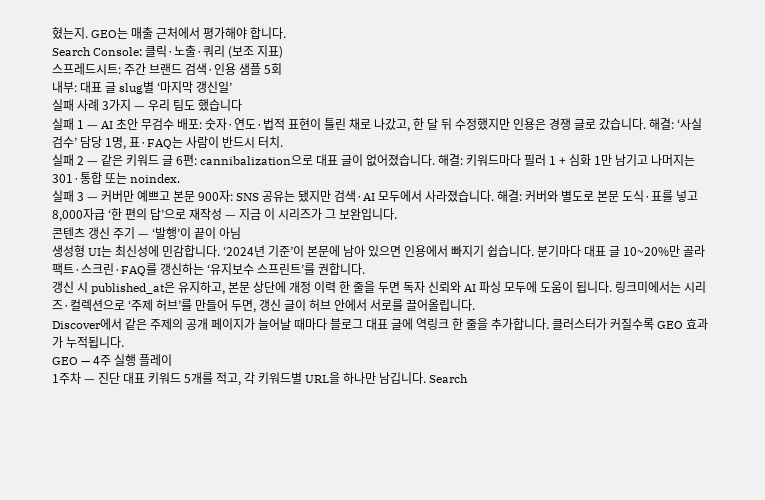혔는지. GEO는 매출 근처에서 평가해야 합니다.
Search Console: 클릭·노출·쿼리 (보조 지표)
스프레드시트: 주간 브랜드 검색·인용 샘플 5회
내부: 대표 글 slug별 ‘마지막 갱신일’
실패 사례 3가지 — 우리 팀도 했습니다
실패 1 — AI 초안 무검수 배포: 숫자·연도·법적 표현이 틀린 채로 나갔고, 한 달 뒤 수정했지만 인용은 경쟁 글로 갔습니다. 해결: ‘사실 검수’ 담당 1명, 표·FAQ는 사람이 반드시 터치.
실패 2 — 같은 키워드 글 6편: cannibalization으로 대표 글이 없어졌습니다. 해결: 키워드마다 필러 1 + 심화 1만 남기고 나머지는 301·통합 또는 noindex.
실패 3 — 커버만 예쁘고 본문 900자: SNS 공유는 됐지만 검색·AI 모두에서 사라졌습니다. 해결: 커버와 별도로 본문 도식·표를 넣고 8,000자급 ‘한 편의 답’으로 재작성 — 지금 이 시리즈가 그 보완입니다.
콘텐츠 갱신 주기 — ‘발행’이 끝이 아님
생성형 UI는 최신성에 민감합니다. ‘2024년 기준’이 본문에 남아 있으면 인용에서 빠지기 쉽습니다. 분기마다 대표 글 10~20%만 골라 팩트·스크린·FAQ를 갱신하는 ‘유지보수 스프린트’를 권합니다.
갱신 시 published_at은 유지하고, 본문 상단에 개정 이력 한 줄을 두면 독자 신뢰와 AI 파싱 모두에 도움이 됩니다. 링크미에서는 시리즈·컬렉션으로 ‘주제 허브’를 만들어 두면, 갱신 글이 허브 안에서 서로를 끌어올립니다.
Discover에서 같은 주제의 공개 페이지가 늘어날 때마다 블로그 대표 글에 역링크 한 줄을 추가합니다. 클러스터가 커질수록 GEO 효과가 누적됩니다.
GEO — 4주 실행 플레이
1주차 — 진단 대표 키워드 5개를 적고, 각 키워드별 URL을 하나만 남깁니다. Search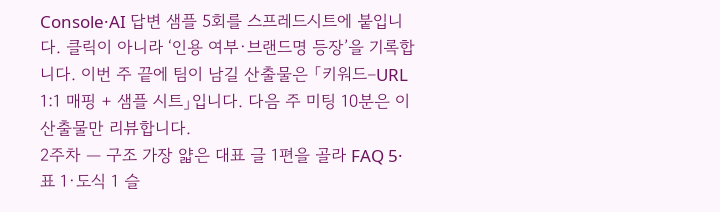Console·AI 답변 샘플 5회를 스프레드시트에 붙입니다. 클릭이 아니라 ‘인용 여부·브랜드명 등장’을 기록합니다. 이번 주 끝에 팀이 남길 산출물은 「키워드–URL 1:1 매핑 + 샘플 시트」입니다. 다음 주 미팅 10분은 이 산출물만 리뷰합니다.
2주차 — 구조 가장 얇은 대표 글 1편을 골라 FAQ 5·표 1·도식 1 슬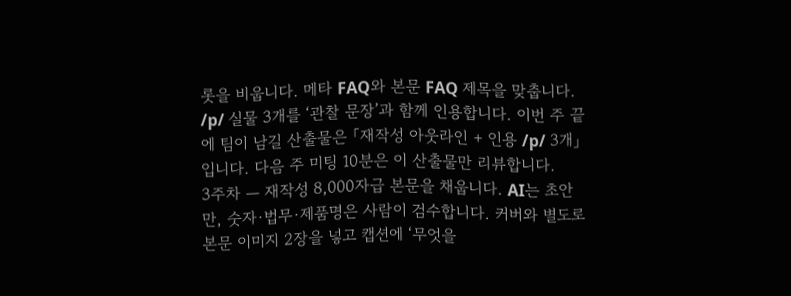롯을 비웁니다. 메타 FAQ와 본문 FAQ 제목을 맞춥니다. /p/ 실물 3개를 ‘관찰 문장’과 함께 인용합니다. 이번 주 끝에 팀이 남길 산출물은 「재작성 아웃라인 + 인용 /p/ 3개」입니다. 다음 주 미팅 10분은 이 산출물만 리뷰합니다.
3주차 — 재작성 8,000자급 본문을 채웁니다. AI는 초안만, 숫자·법무·제품명은 사람이 검수합니다. 커버와 별도로 본문 이미지 2장을 넣고 캡션에 ‘무엇을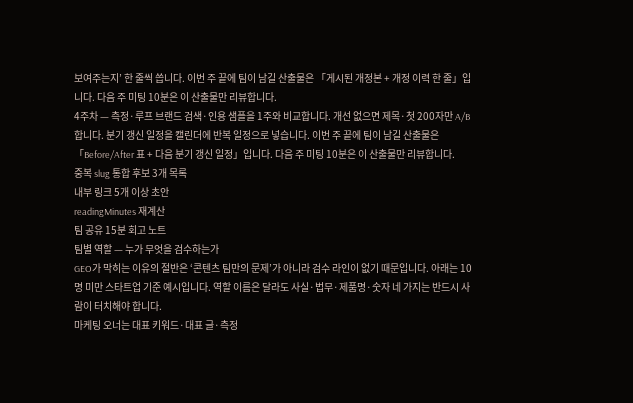보여주는지’ 한 줄씩 씁니다. 이번 주 끝에 팀이 남길 산출물은 「게시된 개정본 + 개정 이력 한 줄」입니다. 다음 주 미팅 10분은 이 산출물만 리뷰합니다.
4주차 — 측정·루프 브랜드 검색·인용 샘플을 1주와 비교합니다. 개선 없으면 제목·첫 200자만 A/B합니다. 분기 갱신 일정을 캘린더에 반복 일정으로 넣습니다. 이번 주 끝에 팀이 남길 산출물은 「Before/After 표 + 다음 분기 갱신 일정」입니다. 다음 주 미팅 10분은 이 산출물만 리뷰합니다.
중복 slug 통합 후보 3개 목록
내부 링크 5개 이상 초안
readingMinutes 재계산
팀 공유 15분 회고 노트
팀별 역할 — 누가 무엇을 검수하는가
GEO가 막히는 이유의 절반은 ‘콘텐츠 팀만의 문제’가 아니라 검수 라인이 없기 때문입니다. 아래는 10명 미만 스타트업 기준 예시입니다. 역할 이름은 달라도 사실·법무·제품명·숫자 네 가지는 반드시 사람이 터치해야 합니다.
마케팅 오너는 대표 키워드·대표 글·측정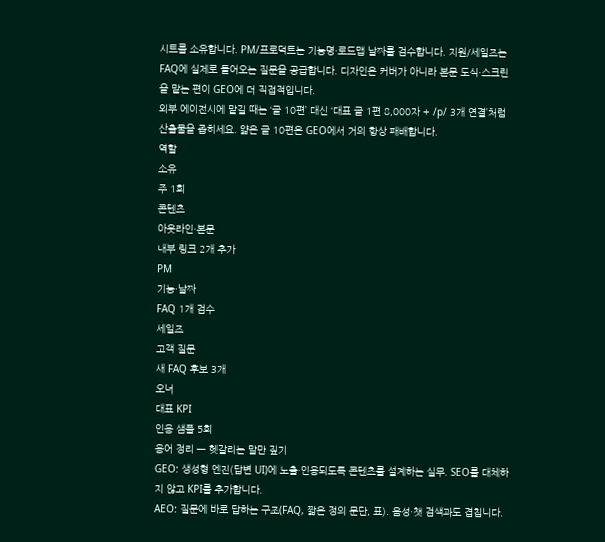시트를 소유합니다. PM/프로덕트는 기능명·로드맵 날짜를 검수합니다. 지원/세일즈는 FAQ에 실제로 들어오는 질문을 공급합니다. 디자인은 커버가 아니라 본문 도식·스크린을 맡는 편이 GEO에 더 직접적입니다.
외부 에이전시에 맡길 때는 ‘글 10편’ 대신 ‘대표 글 1편 8,000자 + /p/ 3개 연결’처럼 산출물을 좁히세요. 얇은 글 10편은 GEO에서 거의 항상 패배합니다.
역할
소유
주 1회
콘텐츠
아웃라인·본문
내부 링크 2개 추가
PM
기능·날짜
FAQ 1개 검수
세일즈
고객 질문
새 FAQ 후보 3개
오너
대표 KPI
인용 샘플 5회
용어 정리 — 헷갈리는 말만 짚기
GEO: 생성형 엔진(답변 UI)에 노출·인용되도록 콘텐츠를 설계하는 실무. SEO를 대체하지 않고 KPI를 추가합니다.
AEO: 질문에 바로 답하는 구조(FAQ, 짧은 정의 문단, 표). 음성·챗 검색과도 겹칩니다.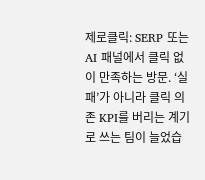제로클릭: SERP 또는 AI 패널에서 클릭 없이 만족하는 방문. ‘실패’가 아니라 클릭 의존 KPI를 버리는 계기로 쓰는 팀이 늘었습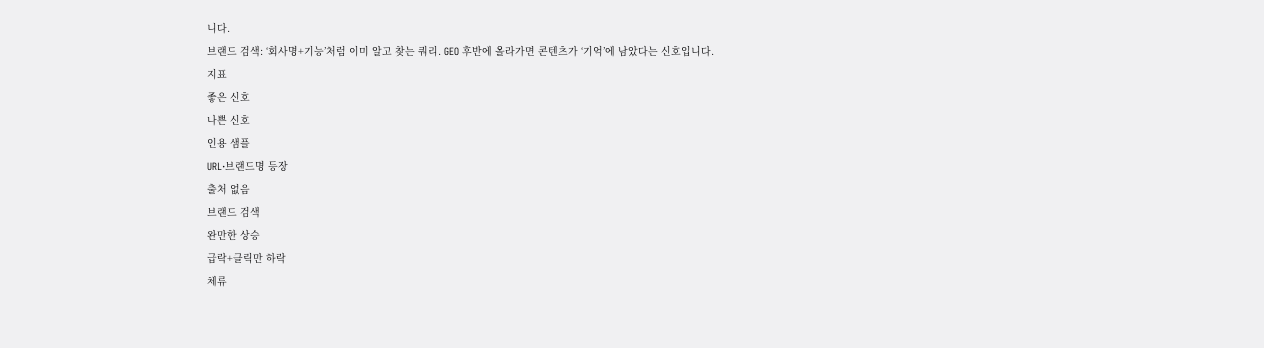니다.
브랜드 검색: ‘회사명+기능’처럼 이미 알고 찾는 쿼리. GEO 후반에 올라가면 콘텐츠가 ‘기억’에 남았다는 신호입니다.
지표
좋은 신호
나쁜 신호
인용 샘플
URL·브랜드명 등장
출처 없음
브랜드 검색
완만한 상승
급락+클릭만 하락
체류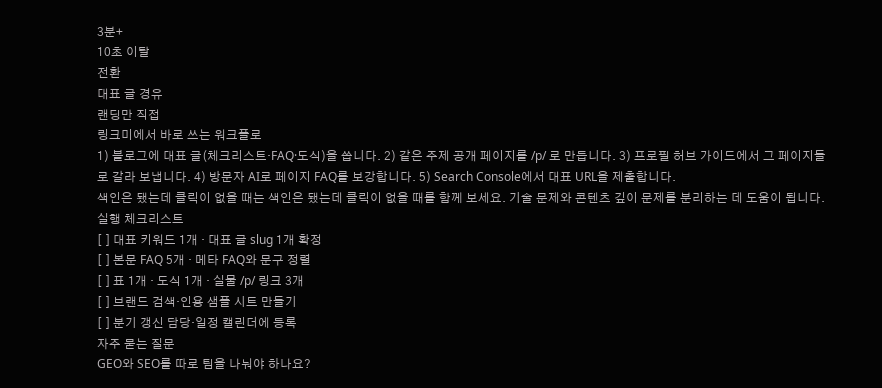3분+
10초 이탈
전환
대표 글 경유
랜딩만 직접
링크미에서 바로 쓰는 워크플로
1) 블로그에 대표 글(체크리스트·FAQ·도식)을 씁니다. 2) 같은 주제 공개 페이지를 /p/ 로 만듭니다. 3) 프로필 허브 가이드에서 그 페이지들로 갈라 보냅니다. 4) 방문자 AI로 페이지 FAQ를 보강합니다. 5) Search Console에서 대표 URL을 제출합니다.
색인은 됐는데 클릭이 없을 때는 색인은 됐는데 클릭이 없을 때를 함께 보세요. 기술 문제와 콘텐츠 깊이 문제를 분리하는 데 도움이 됩니다.
실행 체크리스트
[ ] 대표 키워드 1개 · 대표 글 slug 1개 확정
[ ] 본문 FAQ 5개 · 메타 FAQ와 문구 정렬
[ ] 표 1개 · 도식 1개 · 실물 /p/ 링크 3개
[ ] 브랜드 검색·인용 샘플 시트 만들기
[ ] 분기 갱신 담당·일정 캘린더에 등록
자주 묻는 질문
GEO와 SEO를 따로 팀을 나눠야 하나요?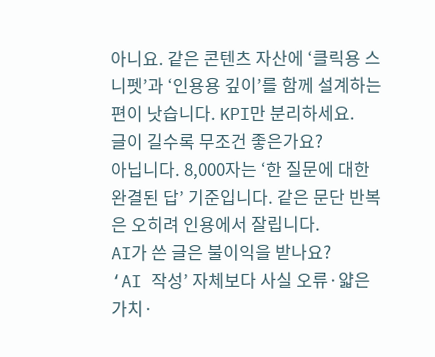아니요. 같은 콘텐츠 자산에 ‘클릭용 스니펫’과 ‘인용용 깊이’를 함께 설계하는 편이 낫습니다. KPI만 분리하세요.
글이 길수록 무조건 좋은가요?
아닙니다. 8,000자는 ‘한 질문에 대한 완결된 답’ 기준입니다. 같은 문단 반복은 오히려 인용에서 잘립니다.
AI가 쓴 글은 불이익을 받나요?
‘AI 작성’ 자체보다 사실 오류·얇은 가치·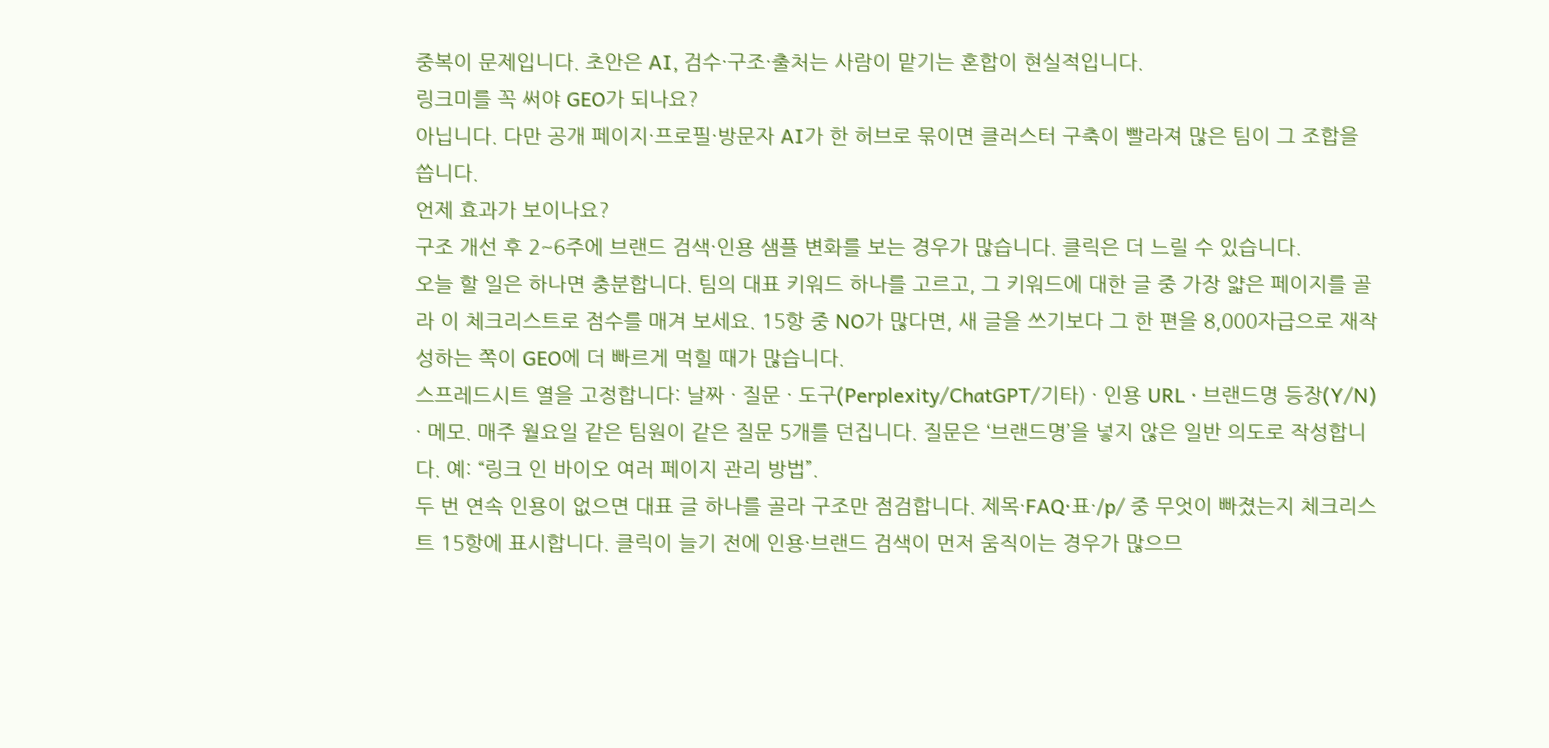중복이 문제입니다. 초안은 AI, 검수·구조·출처는 사람이 맡기는 혼합이 현실적입니다.
링크미를 꼭 써야 GEO가 되나요?
아닙니다. 다만 공개 페이지·프로필·방문자 AI가 한 허브로 묶이면 클러스터 구축이 빨라져 많은 팀이 그 조합을 씁니다.
언제 효과가 보이나요?
구조 개선 후 2~6주에 브랜드 검색·인용 샘플 변화를 보는 경우가 많습니다. 클릭은 더 느릴 수 있습니다.
오늘 할 일은 하나면 충분합니다. 팀의 대표 키워드 하나를 고르고, 그 키워드에 대한 글 중 가장 얇은 페이지를 골라 이 체크리스트로 점수를 매겨 보세요. 15항 중 NO가 많다면, 새 글을 쓰기보다 그 한 편을 8,000자급으로 재작성하는 쪽이 GEO에 더 빠르게 먹힐 때가 많습니다.
스프레드시트 열을 고정합니다: 날짜 · 질문 · 도구(Perplexity/ChatGPT/기타) · 인용 URL · 브랜드명 등장(Y/N) · 메모. 매주 월요일 같은 팀원이 같은 질문 5개를 던집니다. 질문은 ‘브랜드명’을 넣지 않은 일반 의도로 작성합니다. 예: “링크 인 바이오 여러 페이지 관리 방법”.
두 번 연속 인용이 없으면 대표 글 하나를 골라 구조만 점검합니다. 제목·FAQ·표·/p/ 중 무엇이 빠졌는지 체크리스트 15항에 표시합니다. 클릭이 늘기 전에 인용·브랜드 검색이 먼저 움직이는 경우가 많으므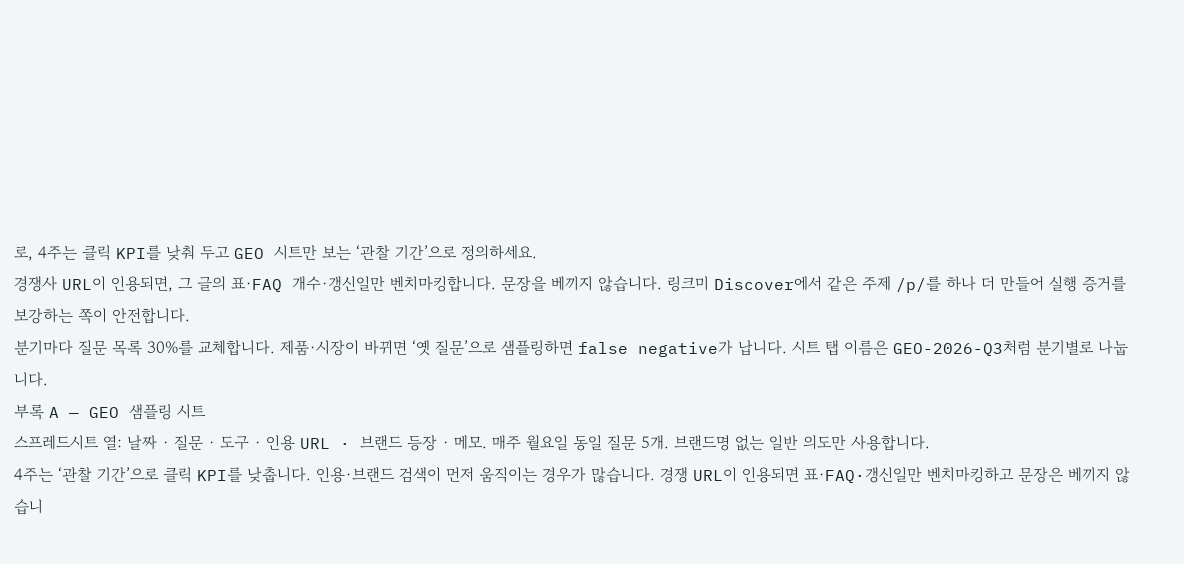로, 4주는 클릭 KPI를 낮춰 두고 GEO 시트만 보는 ‘관찰 기간’으로 정의하세요.
경쟁사 URL이 인용되면, 그 글의 표·FAQ 개수·갱신일만 벤치마킹합니다. 문장을 베끼지 않습니다. 링크미 Discover에서 같은 주제 /p/를 하나 더 만들어 실행 증거를 보강하는 쪽이 안전합니다.
분기마다 질문 목록 30%를 교체합니다. 제품·시장이 바뀌면 ‘옛 질문’으로 샘플링하면 false negative가 납니다. 시트 탭 이름은 GEO-2026-Q3처럼 분기별로 나눕니다.
부록 A — GEO 샘플링 시트
스프레드시트 열: 날짜 · 질문 · 도구 · 인용 URL · 브랜드 등장 · 메모. 매주 월요일 동일 질문 5개. 브랜드명 없는 일반 의도만 사용합니다.
4주는 ‘관찰 기간’으로 클릭 KPI를 낮춥니다. 인용·브랜드 검색이 먼저 움직이는 경우가 많습니다. 경쟁 URL이 인용되면 표·FAQ·갱신일만 벤치마킹하고 문장은 베끼지 않습니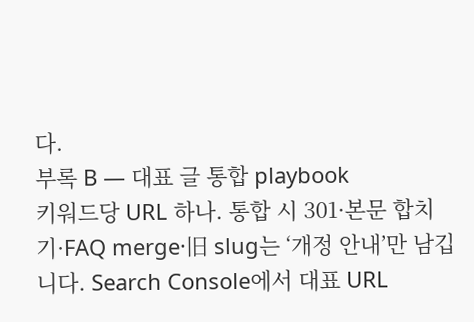다.
부록 B — 대표 글 통합 playbook
키워드당 URL 하나. 통합 시 301·본문 합치기·FAQ merge·旧 slug는 ‘개정 안내’만 남깁니다. Search Console에서 대표 URL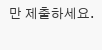만 제출하세요.